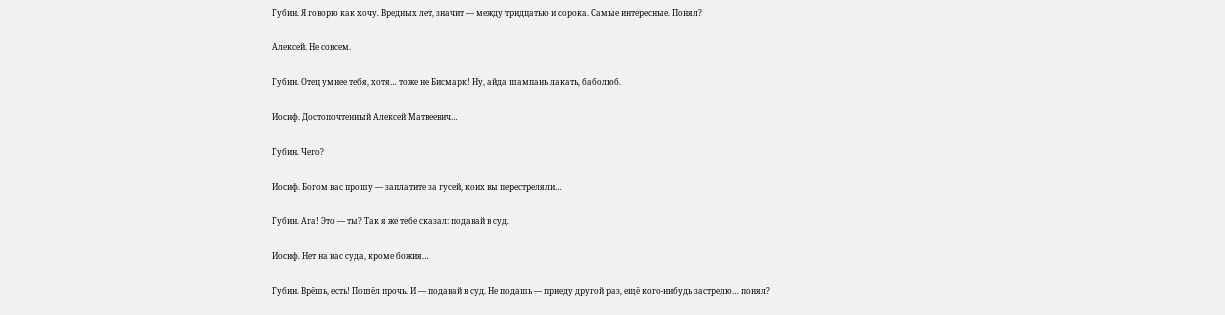Губин. Я говорю как хочу. Вредных лет, значит — между тридцатью и сорока. Самые интересные. Понял?

Алексей. Не совсем.

Губин. Отец умнее тебя, хотя… тоже не Бисмарк! Ну, айда шампань лакать, баболюб.

Иосиф. Достопочтенный Алексей Матвеевич…

Губин. Чего?

Иосиф. Богом вас прошу — заплатите за гусей, коих вы перестреляли…

Губин. Ага! Это — ты? Так я же тебе сказал: подавай в суд.

Иосиф. Нет на вас суда, кроме божия…

Губин. Врёшь, есть! Пошёл прочь. И — подавай в суд. Не подашь — приеду другой раз, ещё кого-нибудь застрелю… понял?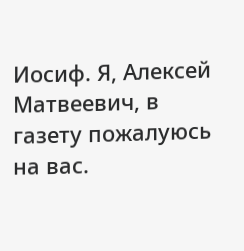Иосиф. Я, Алексей Матвеевич, в газету пожалуюсь на вас.